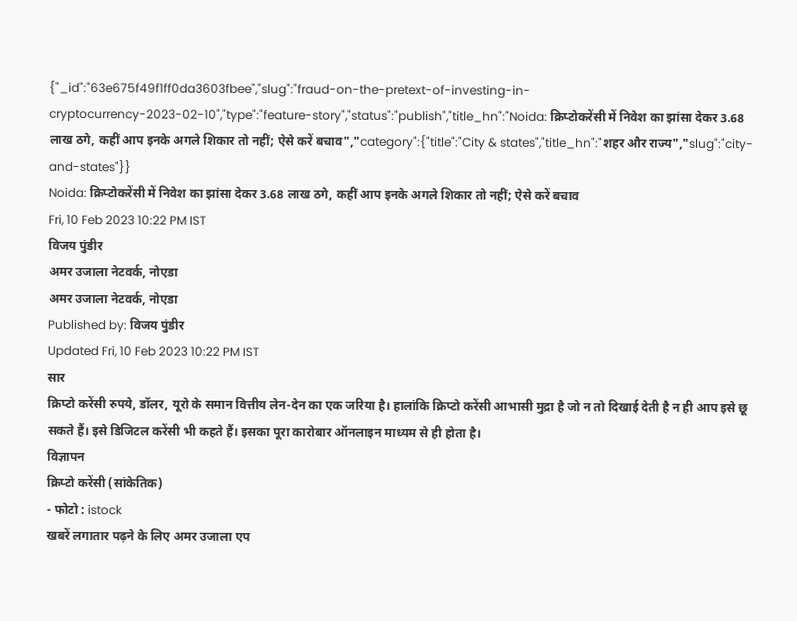{"_id":"63e675f49f1ff0da3603fbee","slug":"fraud-on-the-pretext-of-investing-in-cryptocurrency-2023-02-10","type":"feature-story","status":"publish","title_hn":"Noida: क्रिप्टोकरेंसी में निवेश का झांसा देकर 3.68 लाख ठगे, कहीं आप इनके अगले शिकार तो नहीं; ऐसे करें बचाव","category":{"title":"City & states","title_hn":"शहर और राज्य","slug":"city-and-states"}}
Noida: क्रिप्टोकरेंसी में निवेश का झांसा देकर 3.68 लाख ठगे, कहीं आप इनके अगले शिकार तो नहीं; ऐसे करें बचाव
Fri, 10 Feb 2023 10:22 PM IST
विजय पुंडीर
अमर उजाला नेटवर्क, नोएडा
अमर उजाला नेटवर्क, नोएडा
Published by: विजय पुंडीर
Updated Fri, 10 Feb 2023 10:22 PM IST
सार
क्रिप्टो करेंसी रुपये, डॉलर, यूरो के समान वित्तीय लेन-देन का एक जरिया है। हालांकि क्रिप्टो करेंसी आभासी मुद्रा है जो न तो दिखाई देती है न ही आप इसे छू सकते हैं। इसे डिजिटल करेंसी भी कहते हैं। इसका पूरा कारोबार ऑनलाइन माध्यम से ही होता है।
विज्ञापन
क्रिप्टो करेंसी (सांकेतिक)
- फोटो : istock
खबरें लगातार पढ़ने के लिए अमर उजाला एप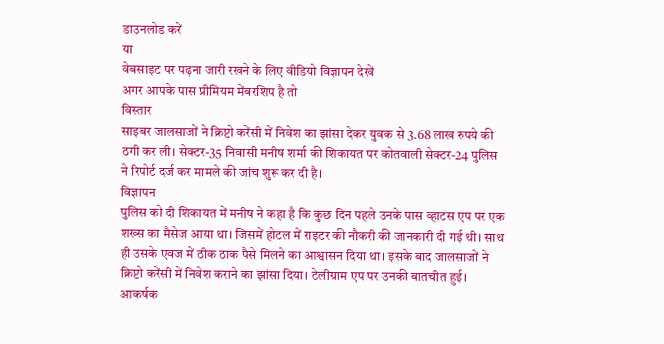डाउनलोड करें
या
वेबसाइट पर पढ़ना जारी रखने के लिए वीडियो विज्ञापन देखें
अगर आपके पास प्रीमियम मेंबरशिप है तो
विस्तार
साइबर जालसाजों ने क्रिप्टो करेंसी में निवेश का झांसा देकर युवक से 3.68 लाख रुपये की ठगी कर ली। सेक्टर-35 निवासी मनीष शर्मा की शिकायत पर कोतवाली सेक्टर-24 पुलिस ने रिपोर्ट दर्ज कर मामले की जांच शुरू कर दी है।
विज्ञापन
पुलिस को दी शिकायत में मनीष ने कहा है कि कुछ दिन पहले उनके पास व्हाटस एप पर एक शख्स का मैसेज आया था। जिसमें होटल में राइटर की नौकरी की जानकारी दी गई थी। साथ ही उसके एवज में ठीक ठाक पैसे मिलने का आश्वासन दिया था। इसके बाद जालसाजों ने क्रिप्टो करेंसी में निवेश कराने का झांसा दिया। टेलीग्राम एप पर उनकी बातचीत हुई। आकर्षक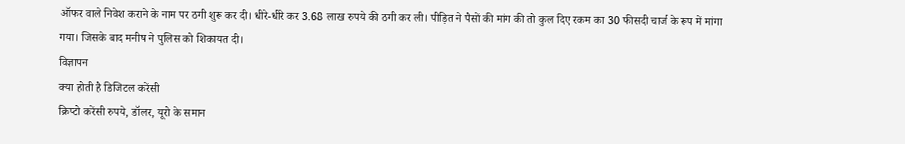ऑफर वाले निवेश कराने के नाम पर ठगी शुरू कर दी। धीरे-धीरे कर 3.68 लाख रुपये की ठगी कर ली। पीड़ित ने पैसों की मांग की तो कुल दिए रकम का 30 फीसदी चार्ज के रूप में मांगा गया। जिसके बाद मनीष ने पुलिस को शिकायत दी।
विज्ञापन
क्या होती है डिजिटल करेंसी
क्रिप्टो करेंसी रुपये, डॉलर, यूरो के समान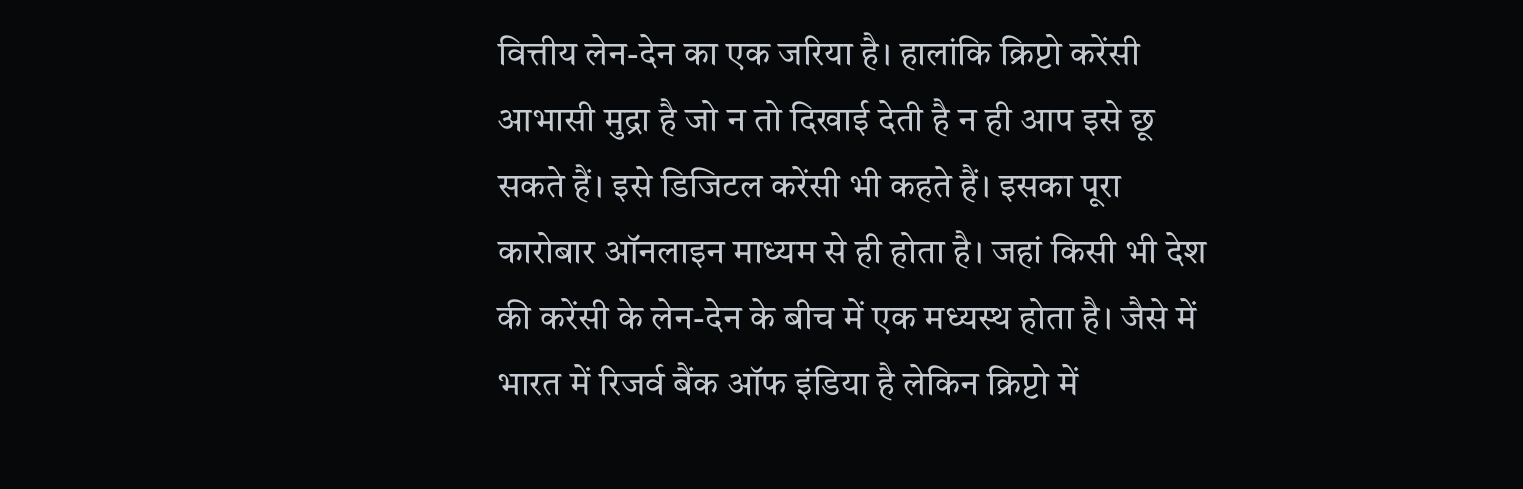वित्तीय लेन-देन का एक जरिया है। हालांकि क्रिप्टो करेंसी आभासी मुद्रा है जो न तो दिखाई देती है न ही आप इसे छू सकते हैं। इसे डिजिटल करेंसी भी कहते हैं। इसका पूरा कारोबार ऑनलाइन माध्यम से ही होता है। जहां किसी भी देश की करेंसी के लेन-देन के बीच में एक मध्यस्थ होता है। जैसे में भारत में रिजर्व बैंक ऑफ इंडिया है लेकिन क्रिप्टो में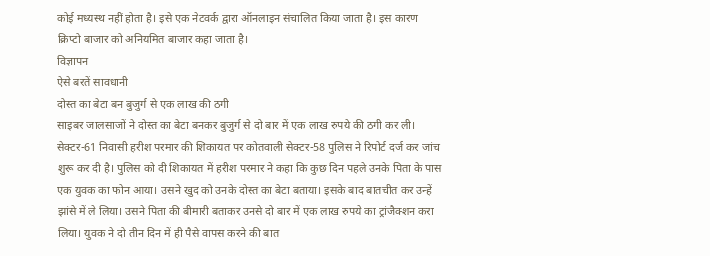कोई मध्यस्थ नहीं होता है। इसे एक नेटवर्क द्वारा ऑनलाइन संचालित किया जाता है। इस कारण क्रिप्टो बाजार को अनियमित बाजार कहा जाता है।
विज्ञापन
ऐसे बरतें सावधानी
दोस्त का बेटा बन बुजुर्ग से एक लाख की ठगी
साइबर जालसाजों ने दोस्त का बेटा बनकर बुजुर्ग से दो बार में एक लाख रुपये की ठगी कर ली। सेक्टर-61 निवासी हरीश परमार की शिकायत पर कोतवाली सेक्टर-58 पुलिस ने रिपोर्ट दर्ज कर जांच शुरू कर दी है। पुलिस को दी शिकायत में हरीश परमार ने कहा कि कुछ दिन पहले उनके पिता के पास एक युवक का फोन आया। उसने खुद को उनके दोस्त का बेटा बताया। इसके बाद बातचीत कर उन्हें झांसे में ले लिया। उसने पिता की बीमारी बताकर उनसे दो बार में एक लाख रुपये का ट्रांजैक्शन करा लिया। युवक ने दो तीन दिन में ही पैसे वापस करने की बात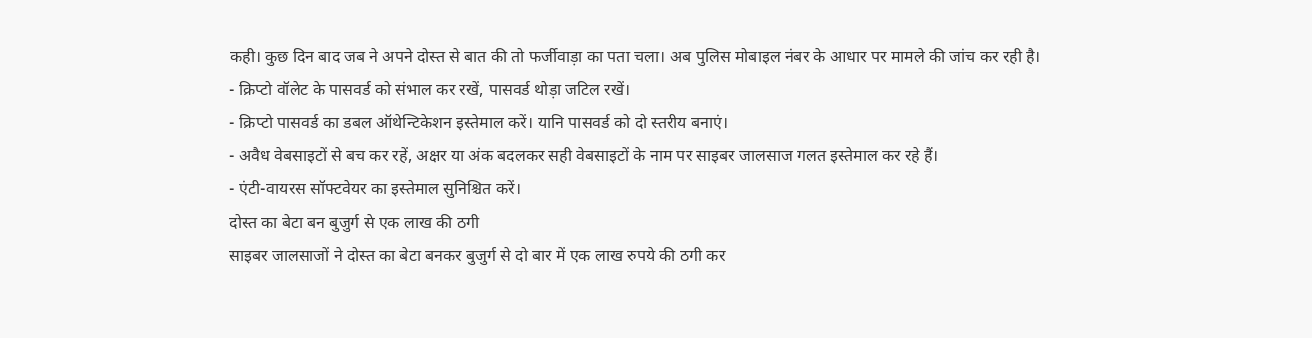कही। कुछ दिन बाद जब ने अपने दोस्त से बात की तो फर्जीवाड़ा का पता चला। अब पुलिस मोबाइल नंबर के आधार पर मामले की जांच कर रही है।
- क्रिप्टो वॉलेट के पासवर्ड को संभाल कर रखें, पासवर्ड थोड़ा जटिल रखें।
- क्रिप्टो पासवर्ड का डबल ऑथेन्टिकेशन इस्तेमाल करें। यानि पासवर्ड को दो स्तरीय बनाएं।
- अवैध वेबसाइटों से बच कर रहें, अक्षर या अंक बदलकर सही वेबसाइटों के नाम पर साइबर जालसाज गलत इस्तेमाल कर रहे हैं।
- एंटी-वायरस सॉफ्टवेयर का इस्तेमाल सुनिश्चित करें।
दोस्त का बेटा बन बुजुर्ग से एक लाख की ठगी
साइबर जालसाजों ने दोस्त का बेटा बनकर बुजुर्ग से दो बार में एक लाख रुपये की ठगी कर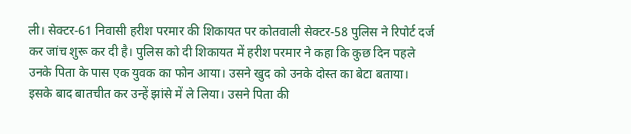ली। सेक्टर-61 निवासी हरीश परमार की शिकायत पर कोतवाली सेक्टर-58 पुलिस ने रिपोर्ट दर्ज कर जांच शुरू कर दी है। पुलिस को दी शिकायत में हरीश परमार ने कहा कि कुछ दिन पहले उनके पिता के पास एक युवक का फोन आया। उसने खुद को उनके दोस्त का बेटा बताया। इसके बाद बातचीत कर उन्हें झांसे में ले लिया। उसने पिता की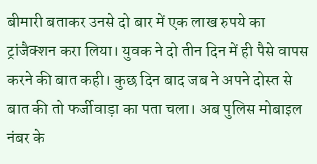बीमारी बताकर उनसे दो बार में एक लाख रुपये का ट्रांजैक्शन करा लिया। युवक ने दो तीन दिन में ही पैसे वापस करने की बात कही। कुछ दिन बाद जब ने अपने दोस्त से बात की तो फर्जीवाड़ा का पता चला। अब पुलिस मोबाइल नंबर के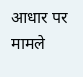आधार पर मामले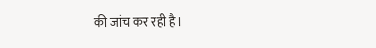की जांच कर रही है।